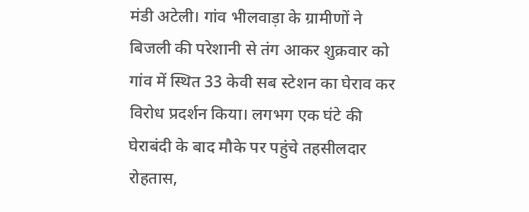मंडी अटेली। गांव भीलवाड़ा के ग्रामीणों ने बिजली की परेशानी से तंग आकर शुक्रवार को गांव में स्थित 33 केवी सब स्टेशन का घेराव कर विरोध प्रदर्शन किया। लगभग एक घंटे की घेराबंदी के बाद मौके पर पहुंचे तहसीलदार रोहतास,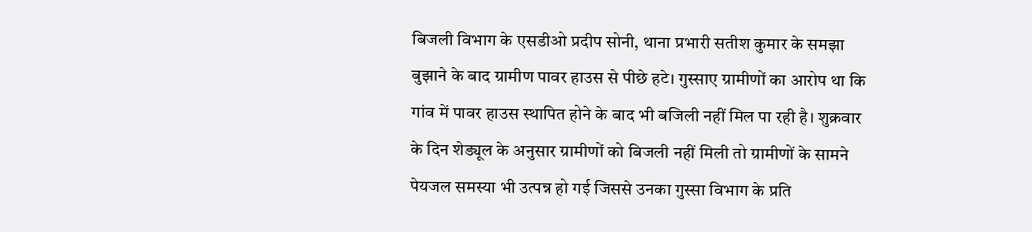बिजली विभाग के एसडीओ प्रदीप सोनी, थाना प्रभारी सतीश कुमार के समझा बुझाने के बाद ग्रामीण पावर हाउस से पीछे हटे। गुस्साए ग्रामीणों का आरोप था कि गांव में पावर हाउस स्थापित होने के बाद भी बजिली नहीं मिल पा रही है। शुक्रवार के दिन शेड्यूल के अनुसार ग्रामीणों को बिजली नहीं मिली तो ग्रामीणों के सामने पेयजल समस्या भी उत्पन्न हो गई जिससे उनका गुस्सा विभाग के प्रति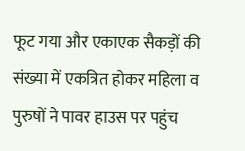फूट गया और एकाएक सैकड़ों की संख्या में एकत्रित होकर महिला व पुरुषों ने पावर हाउस पर पहुंच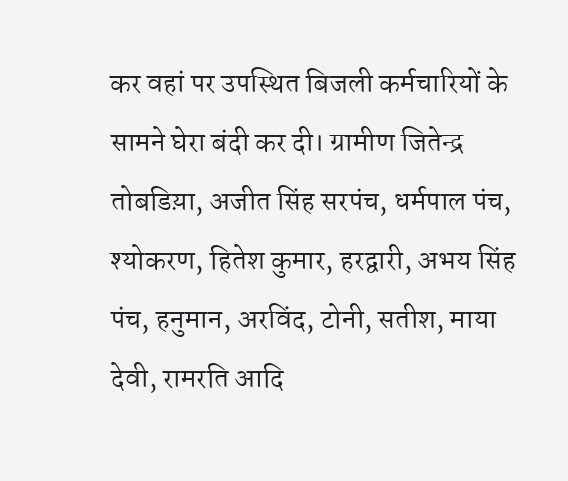कर वहां पर उपस्थित बिजली कर्मचारियों के सामने घेरा बंदी कर दी। ग्रामीण जितेन्द्र तोबडिय़ा, अजीत सिंह सरपंच, धर्मपाल पंच, श्योकरण, हितेश कुमार, हरद्वारी, अभय सिंह पंच, हनुमान, अरविंद, टोनी, सतीश, माया देवी, रामरति आदि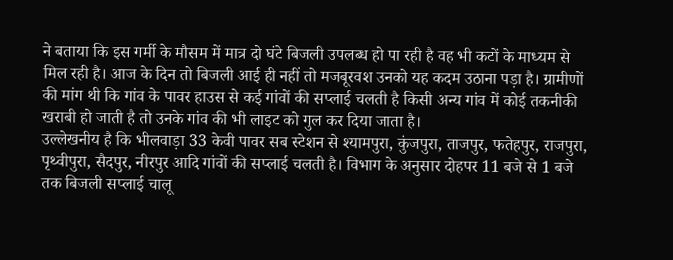ने बताया कि इस गर्मी के मौसम में मात्र दो घंटे बिजली उपलब्ध हो पा रही है वह भी कटों के माध्यम से मिल रही है। आज के दिन तो बिजली आई ही नहीं तो मजबूरवश उनको यह कदम उठाना पड़ा है। ग्रामीणों की मांग थी कि गांव के पावर हाउस से कई गांवों की सप्लाई चलती है किसी अन्य गांव में कोई तकनीकी खराबी हो जाती है तो उनके गांव की भी लाइट को गुल कर दिया जाता है।
उल्लेखनीय है कि भीलवाड़ा 33 केवी पावर सब स्टेशन से श्यामपुरा, कुंजपुरा, ताजपुर, फतेहपुर, राजपुरा, पृथ्वीपुरा, सैदपुर, नीरपुर आदि गांवों की सप्लाई चलती है। विभाग के अनुसार दोहपर 11 बजे से 1 बजे तक बिजली सप्लाई चालू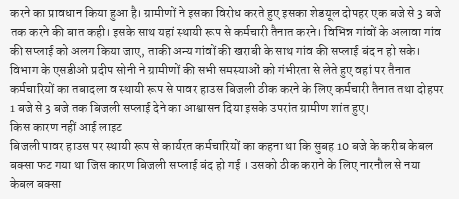करने का प्रावधान किया हुआ है। ग्रामीणों ने इसका विरोध करते हुए इसका शेडयूल दोपहर एक बजे से 3 बजे तक करने की बात कही। इसके साथ यहां स्थायी रूप से कर्मचारी तैनात करने। विभिन्न गांवों के अलावा गांव की सप्लाई को अलग किया जाए, ताकी अन्य गांवों की खराबी के साथ गांव की सप्लाई बंद न हो सके।
विभाग के एसडीओ प्रदीप सोनी ने ग्रामीणों की सभी समस्याओं को गंभीरता से लेते हुए वहां पर तैनात कर्मचारियों का तबादला व स्थायी रूप से पावर हाउस बिजली ठीक करने के लिए कर्मचारी तैनात तथा दोहपर 1 बजे से 3 बजे तक बिजली सप्लाई देने का आश्वासन दिया इसके उपरांत ग्रामीण शांत हुए।
किस कारण नहीं आई लाइट
बिजली पावर हाउस पर स्थायी रूप से कार्यरत कर्मचारियों का कहना था कि सुबह 10 बजे के करीब केबल बक्सा फट गया था जिस कारण बिजली सप्लाई बंद हो गई । उसको ठीक कराने के लिए नारनौल से नया केबल बक्सा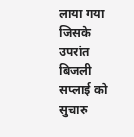लाया गया जिसके उपरांत बिजली सप्लाई को सुचारु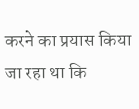करने का प्रयास किया जा रहा था कि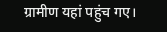ग्रामीण यहां पहुंच गए।